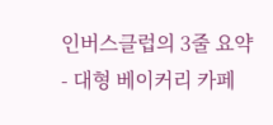인버스클럽의 3줄 요약
- 대형 베이커리 카페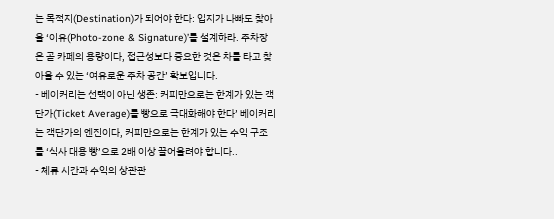는 목적지(Destination)가 되어야 한다: 입지가 나빠도 찾아올 ‘이유(Photo-zone & Signature)’를 설계하라. 주차장은 곧 카페의 용량이다, 접근성보다 중요한 것은 차를 타고 찾아올 수 있는 ‘여유로운 주차 공간’ 확보입니다.
- 베이커리는 선택이 아닌 생존: 커피만으로는 한계가 있는 객단가(Ticket Average)를 빵으로 극대화해야 한다’ 베이커리는 객단가의 엔진이다, 커피만으로는 한계가 있는 수익 구조를 ‘식사 대용 빵’으로 2배 이상 끌어올려야 합니다..
- 체류 시간과 수익의 상관관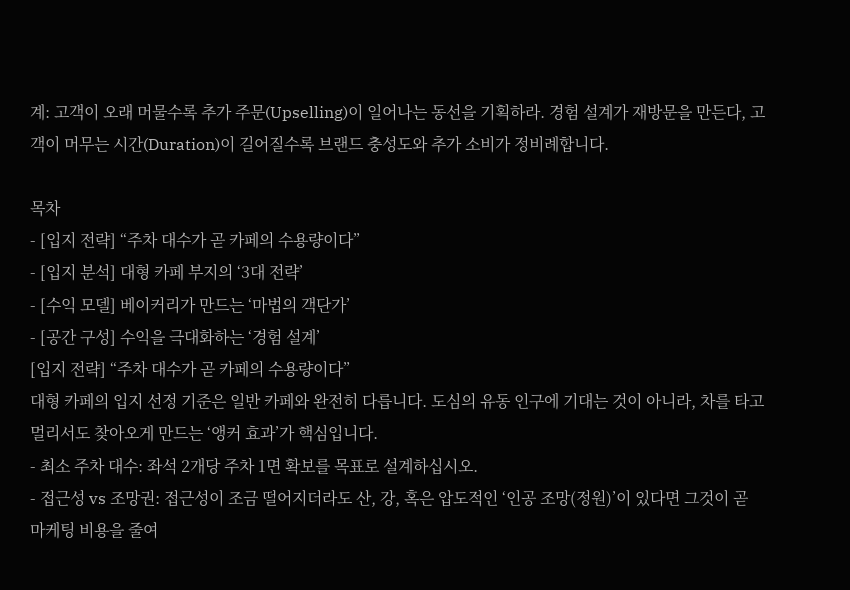계: 고객이 오래 머물수록 추가 주문(Upselling)이 일어나는 동선을 기획하라. 경험 설계가 재방문을 만든다, 고객이 머무는 시간(Duration)이 길어질수록 브랜드 충성도와 추가 소비가 정비례합니다.

목차
- [입지 전략] “주차 대수가 곧 카페의 수용량이다”
- [입지 분석] 대형 카페 부지의 ‘3대 전략’
- [수익 모델] 베이커리가 만드는 ‘마법의 객단가’
- [공간 구성] 수익을 극대화하는 ‘경험 설계’
[입지 전략] “주차 대수가 곧 카페의 수용량이다”
대형 카페의 입지 선정 기준은 일반 카페와 완전히 다릅니다. 도심의 유동 인구에 기대는 것이 아니라, 차를 타고 멀리서도 찾아오게 만드는 ‘앵커 효과’가 핵심입니다.
- 최소 주차 대수: 좌석 2개당 주차 1면 확보를 목표로 설계하십시오.
- 접근성 vs 조망권: 접근성이 조금 떨어지더라도 산, 강, 혹은 압도적인 ‘인공 조망(정원)’이 있다면 그것이 곧 마케팅 비용을 줄여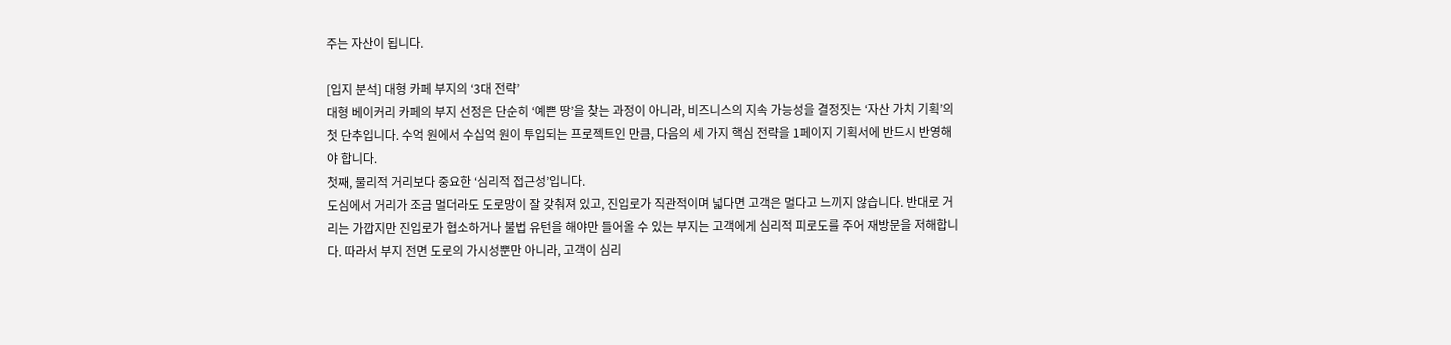주는 자산이 됩니다.

[입지 분석] 대형 카페 부지의 ‘3대 전략’
대형 베이커리 카페의 부지 선정은 단순히 ‘예쁜 땅’을 찾는 과정이 아니라, 비즈니스의 지속 가능성을 결정짓는 ‘자산 가치 기획’의 첫 단추입니다. 수억 원에서 수십억 원이 투입되는 프로젝트인 만큼, 다음의 세 가지 핵심 전략을 1페이지 기획서에 반드시 반영해야 합니다.
첫째, 물리적 거리보다 중요한 ‘심리적 접근성’입니다.
도심에서 거리가 조금 멀더라도 도로망이 잘 갖춰져 있고, 진입로가 직관적이며 넓다면 고객은 멀다고 느끼지 않습니다. 반대로 거리는 가깝지만 진입로가 협소하거나 불법 유턴을 해야만 들어올 수 있는 부지는 고객에게 심리적 피로도를 주어 재방문을 저해합니다. 따라서 부지 전면 도로의 가시성뿐만 아니라, 고객이 심리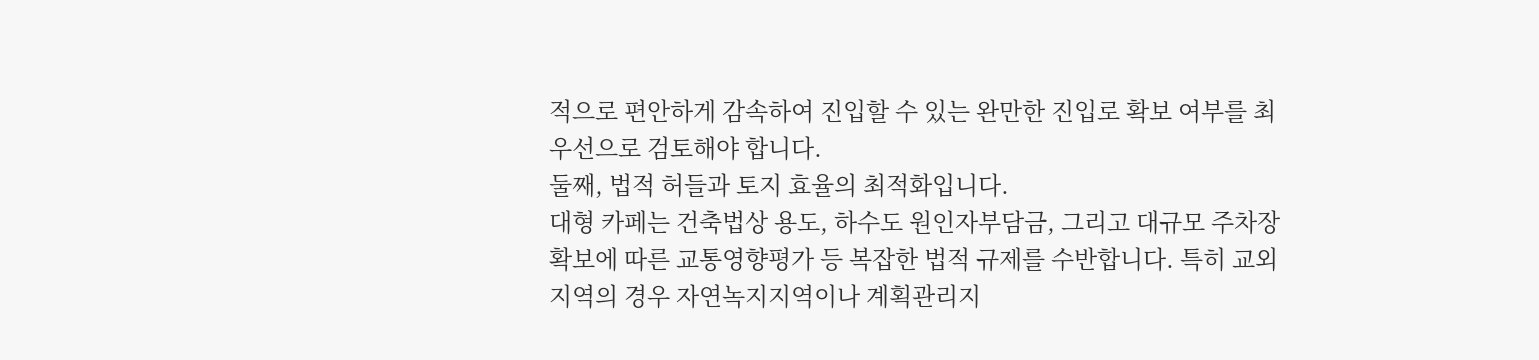적으로 편안하게 감속하여 진입할 수 있는 완만한 진입로 확보 여부를 최우선으로 검토해야 합니다.
둘째, 법적 허들과 토지 효율의 최적화입니다.
대형 카페는 건축법상 용도, 하수도 원인자부담금, 그리고 대규모 주차장 확보에 따른 교통영향평가 등 복잡한 법적 규제를 수반합니다. 특히 교외 지역의 경우 자연녹지지역이나 계획관리지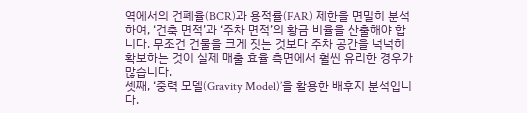역에서의 건폐율(BCR)과 용적률(FAR) 제한을 면밀히 분석하여, ‘건축 면적’과 ‘주차 면적’의 황금 비율을 산출해야 합니다. 무조건 건물을 크게 짓는 것보다 주차 공간을 넉넉히 확보하는 것이 실제 매출 효율 측면에서 훨씬 유리한 경우가 많습니다.
셋째, ‘중력 모델(Gravity Model)’을 활용한 배후지 분석입니다.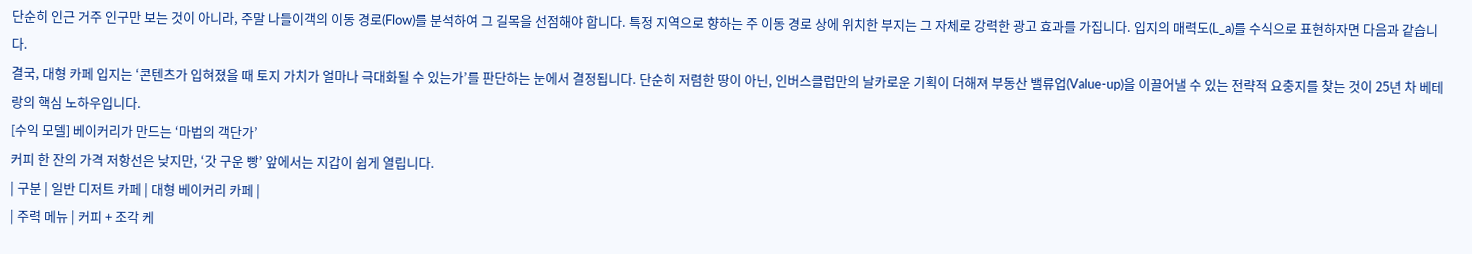단순히 인근 거주 인구만 보는 것이 아니라, 주말 나들이객의 이동 경로(Flow)를 분석하여 그 길목을 선점해야 합니다. 특정 지역으로 향하는 주 이동 경로 상에 위치한 부지는 그 자체로 강력한 광고 효과를 가집니다. 입지의 매력도(L_a)를 수식으로 표현하자면 다음과 같습니다.
결국, 대형 카페 입지는 ‘콘텐츠가 입혀졌을 때 토지 가치가 얼마나 극대화될 수 있는가’를 판단하는 눈에서 결정됩니다. 단순히 저렴한 땅이 아닌, 인버스클럽만의 날카로운 기획이 더해져 부동산 밸류업(Value-up)을 이끌어낼 수 있는 전략적 요충지를 찾는 것이 25년 차 베테랑의 핵심 노하우입니다.
[수익 모델] 베이커리가 만드는 ‘마법의 객단가’
커피 한 잔의 가격 저항선은 낮지만, ‘갓 구운 빵’ 앞에서는 지갑이 쉽게 열립니다.
| 구분 | 일반 디저트 카페 | 대형 베이커리 카페 |
| 주력 메뉴 | 커피 + 조각 케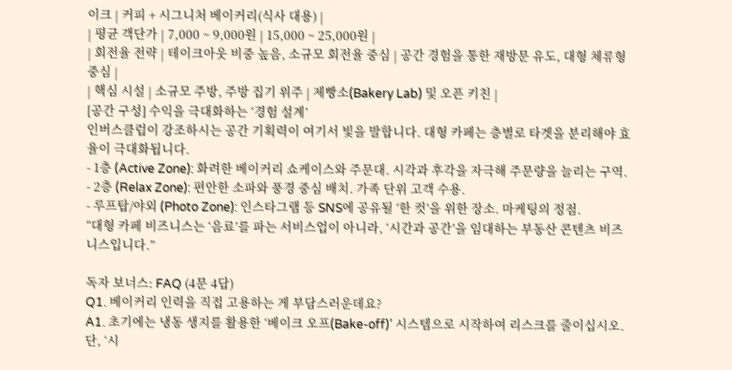이크 | 커피 + 시그니처 베이커리(식사 대용) |
| 평균 객단가 | 7,000 ~ 9,000원 | 15,000 ~ 25,000원 |
| 회전율 전략 | 테이크아웃 비중 높음, 소규모 회전율 중심 | 공간 경험을 통한 재방문 유도, 대형 체류형 중심 |
| 핵심 시설 | 소규모 주방, 주방 집기 위주 | 제빵소(Bakery Lab) 및 오픈 키친 |
[공간 구성] 수익을 극대화하는 ‘경험 설계’
인버스클럽이 강조하시는 공간 기획력이 여기서 빛을 발합니다. 대형 카페는 층별로 타겟을 분리해야 효율이 극대화됩니다.
- 1층 (Active Zone): 화려한 베이커리 쇼케이스와 주문대. 시각과 후각을 자극해 주문량을 늘리는 구역.
- 2층 (Relax Zone): 편안한 소파와 풍경 중심 배치. 가족 단위 고객 수용.
- 루프탑/야외 (Photo Zone): 인스타그램 등 SNS에 공유될 ‘한 컷’을 위한 장소. 마케팅의 정점.
“대형 카페 비즈니스는 ‘음료’를 파는 서비스업이 아니라, ‘시간과 공간’을 임대하는 부동산 콘텐츠 비즈니스입니다.”

독자 보너스: FAQ (4문 4답)
Q1. 베이커리 인력을 직접 고용하는 게 부담스러운데요?
A1. 초기에는 냉동 생지를 활용한 ‘베이크 오프(Bake-off)’ 시스템으로 시작하여 리스크를 줄이십시오. 단, ‘시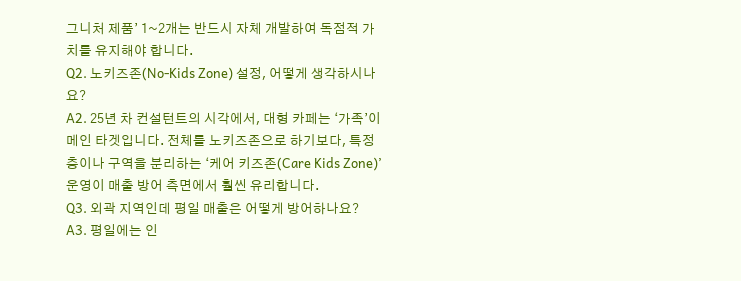그니처 제품’ 1~2개는 반드시 자체 개발하여 독점적 가치를 유지해야 합니다.
Q2. 노키즈존(No-Kids Zone) 설정, 어떻게 생각하시나요?
A2. 25년 차 컨설턴트의 시각에서, 대형 카페는 ‘가족’이 메인 타겟입니다. 전체를 노키즈존으로 하기보다, 특정 층이나 구역을 분리하는 ‘케어 키즈존(Care Kids Zone)’ 운영이 매출 방어 측면에서 훨씬 유리합니다.
Q3. 외곽 지역인데 평일 매출은 어떻게 방어하나요?
A3. 평일에는 인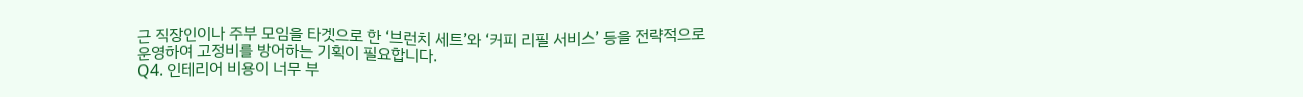근 직장인이나 주부 모임을 타겟으로 한 ‘브런치 세트’와 ‘커피 리필 서비스’ 등을 전략적으로 운영하여 고정비를 방어하는 기획이 필요합니다.
Q4. 인테리어 비용이 너무 부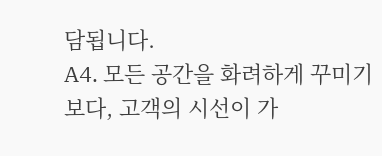담됩니다.
A4. 모든 공간을 화려하게 꾸미기보다, 고객의 시선이 가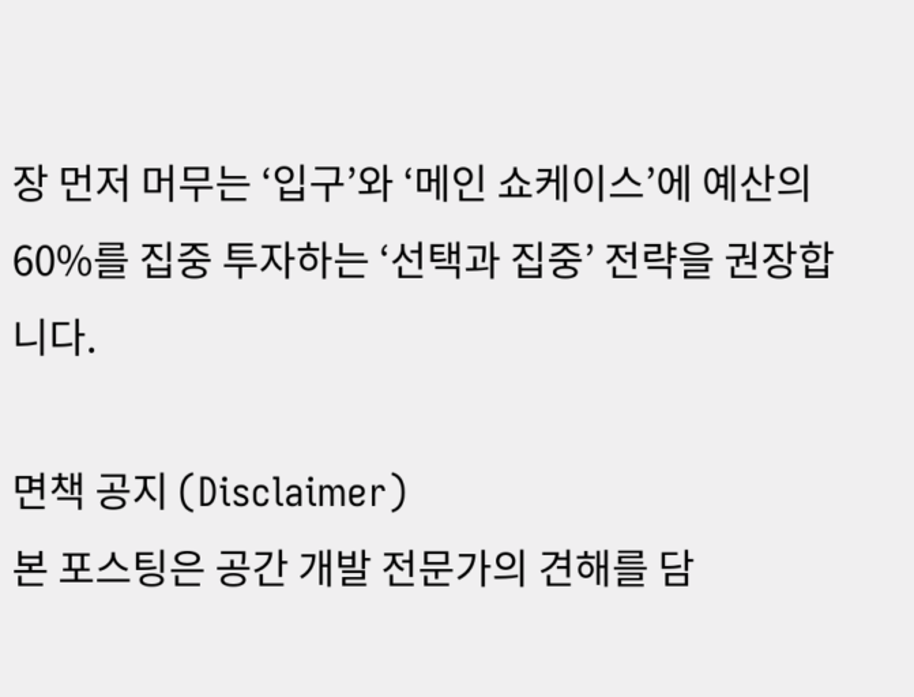장 먼저 머무는 ‘입구’와 ‘메인 쇼케이스’에 예산의 60%를 집중 투자하는 ‘선택과 집중’ 전략을 권장합니다.

면책 공지 (Disclaimer)
본 포스팅은 공간 개발 전문가의 견해를 담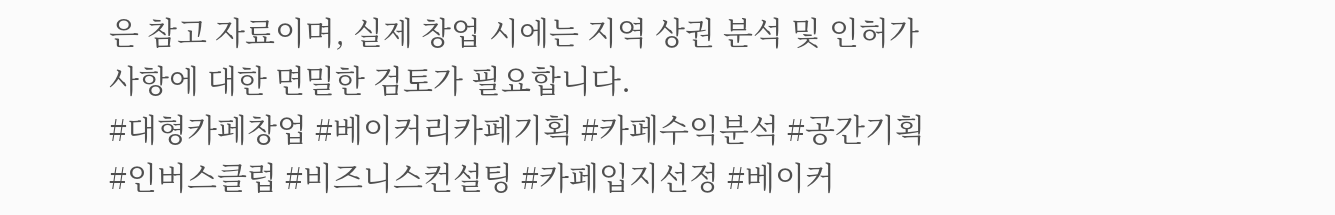은 참고 자료이며, 실제 창업 시에는 지역 상권 분석 및 인허가 사항에 대한 면밀한 검토가 필요합니다.
#대형카페창업 #베이커리카페기획 #카페수익분석 #공간기획 #인버스클럽 #비즈니스컨설팅 #카페입지선정 #베이커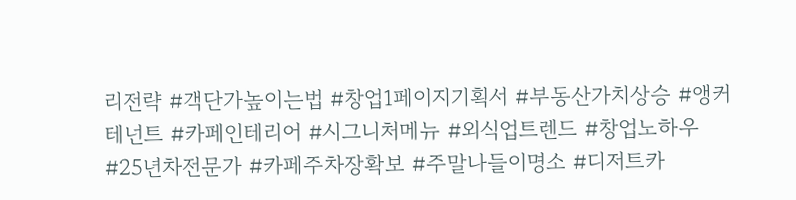리전략 #객단가높이는법 #창업1페이지기획서 #부동산가치상승 #앵커테넌트 #카페인테리어 #시그니처메뉴 #외식업트렌드 #창업노하우 #25년차전문가 #카페주차장확보 #주말나들이명소 #디저트카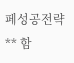페성공전략
** 함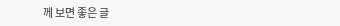께 보면 좋은 글